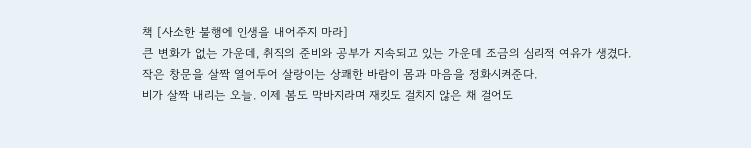책 [사소한 불행에 인생을 내어주지 마라]
큰 변화가 없는 가운데, 취직의 준비와 공부가 지속되고 있는 가운데 조금의 심리적 여유가 생겼다.
작은 창문을 살짝 열어두어 살랑이는 상쾌한 바람이 몸과 마음을 정화시켜준다.
비가 살짝 내리는 오늘. 이제 봄도 막바지라며 재킷도 걸치지 않은 채 걸어도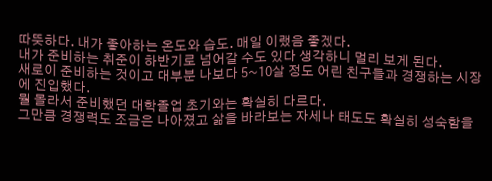따뜻하다. 내가 좋아하는 온도와 습도. 매일 이랬음 좋겠다.
내가 준비하는 취준이 하반기로 넘어갈 수도 있다 생각하니 멀리 보게 된다.
새로이 준비하는 것이고 대부분 나보다 5~10살 정도 어린 친구들과 경쟁하는 시장에 진입했다.
뭘 몰라서 준비했던 대학졸업 초기와는 확실히 다르다.
그만큼 경쟁력도 조금은 나아졌고 삶을 바라보는 자세나 태도도 확실히 성숙함을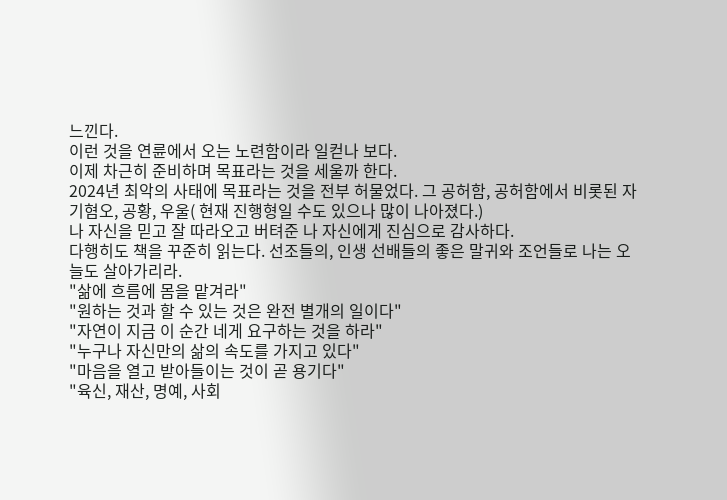느낀다.
이런 것을 연륜에서 오는 노련함이라 일컫나 보다.
이제 차근히 준비하며 목표라는 것을 세울까 한다.
2024년 최악의 사태에 목표라는 것을 전부 허물었다. 그 공허함, 공허함에서 비롯된 자기혐오, 공황, 우울( 현재 진행형일 수도 있으나 많이 나아졌다.)
나 자신을 믿고 잘 따라오고 버텨준 나 자신에게 진심으로 감사하다.
다행히도 책을 꾸준히 읽는다. 선조들의, 인생 선배들의 좋은 말귀와 조언들로 나는 오늘도 살아가리라.
"삶에 흐름에 몸을 맡겨라"
"원하는 것과 할 수 있는 것은 완전 별개의 일이다"
"자연이 지금 이 순간 네게 요구하는 것을 하라"
"누구나 자신만의 삶의 속도를 가지고 있다"
"마음을 열고 받아들이는 것이 곧 용기다"
"육신, 재산, 명예, 사회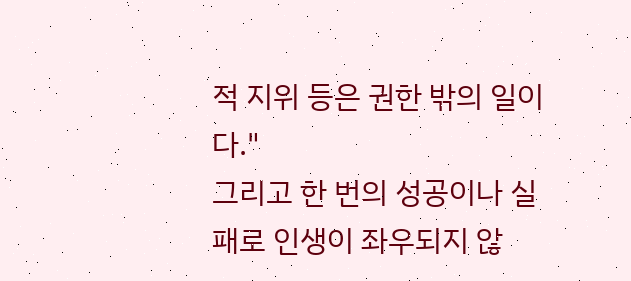적 지위 등은 권한 밖의 일이다."
그리고 한 번의 성공이나 실패로 인생이 좌우되지 않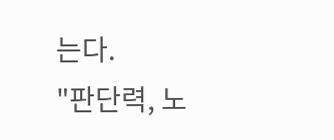는다.
"판단력, 노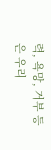력, 욕망, 거부 등은 우리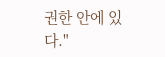권한 안에 있다."